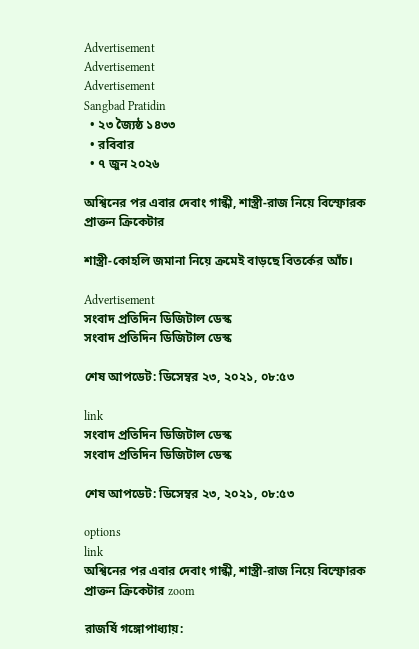Advertisement
Advertisement
Advertisement
Sangbad Pratidin
  • ২৩ জ্যৈষ্ঠ ১৪৩৩
  • রবিবার
  • ৭ জুন ২০২৬

অশ্বিনের পর এবার দেবাং গান্ধী, শাস্ত্রী-রাজ নিয়ে বিস্ফোরক প্রাক্তন ক্রিকেটার

শাস্ত্রী-কোহলি জমানা নিয়ে ক্রমেই বাড়ছে বিতর্কের আঁচ।

Advertisement
সংবাদ প্রতিদিন ডিজিটাল ডেস্ক
সংবাদ প্রতিদিন ডিজিটাল ডেস্ক

শেষ আপডেট: ডিসেম্বর ২৩, ২০২১, ০৮:৫৩

link
সংবাদ প্রতিদিন ডিজিটাল ডেস্ক
সংবাদ প্রতিদিন ডিজিটাল ডেস্ক

শেষ আপডেট: ডিসেম্বর ২৩, ২০২১, ০৮:৫৩

options
link
অশ্বিনের পর এবার দেবাং গান্ধী, শাস্ত্রী-রাজ নিয়ে বিস্ফোরক প্রাক্তন ক্রিকেটার zoom

রাজর্ষি গঙ্গোপাধ্যায়: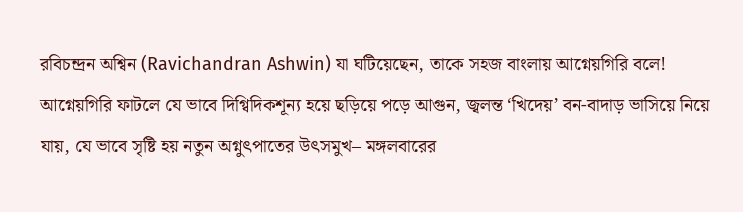রবিচন্দ্রন অশ্বিন (Ravichandran Ashwin) যা ঘটিয়েছেন, তাকে সহজ বাংলায় আগ্নেয়গিরি বলে! আগ্নেয়গিরি ফাটলে যে ভাবে দিগ্বিদিকশূন্য হয়ে ছড়িয়ে পড়ে আগুন, জ্বলন্ত ‘খিদেয়’ বন-বাদাড় ভাসিয়ে নিয়ে যায়, যে ভাবে সৃষ্টি হয় নতুন অগ্নুৎপাতের উৎসমুখ– মঙ্গলবারের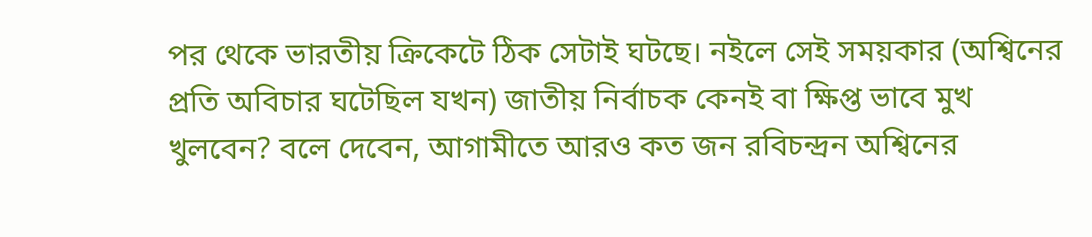পর থেকে ভারতীয় ক্রিকেটে ঠিক সেটাই ঘটছে। নইলে সেই সময়কার (অশ্বিনের প্রতি অবিচার ঘটেছিল যখন) জাতীয় নির্বাচক কেনই বা ক্ষিপ্ত ভাবে মুখ খুলবেন? বলে দেবেন, আগামীতে আরও কত জন রবিচন্দ্রন অশ্বিনের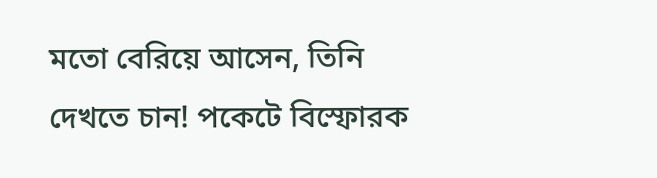মতো বেরিয়ে আসেন, তিনি দেখতে চান! পকেটে বিস্ফোরক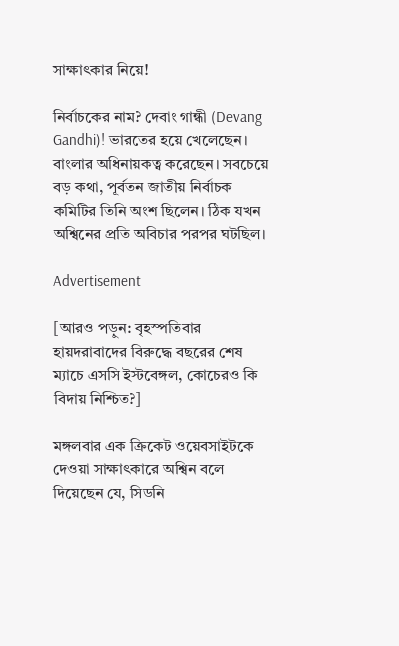সাক্ষাৎকার নিয়ে!

নির্বাচকের নাম? দেবাং গান্ধী (Devang Gandhi)! ভারতের হয়ে খেলেছেন। বাংলার অধিনায়কত্ব করেছেন। সবচেয়ে বড় কথা, পূর্বতন জাতীয় নির্বাচক কমিটির তিনি অংশ ছিলেন। ঠিক যখন অশ্বিনের প্রতি অবিচার পরপর ঘটছিল।

Advertisement

[আরও পড়ুন: বৃহস্পতিবার হায়দরাবাদের বিরুদ্ধে বছরের শেষ ম্যাচে এসসি ইস্টবেঙ্গল, কোচেরও কি বিদায় নিশ্চিত?]

মঙ্গলবার এক ক্রিকেট ওয়েবসাইটকে দেওয়া সাক্ষাৎকারে অশ্বিন বলে দিয়েছেন যে, সিডনি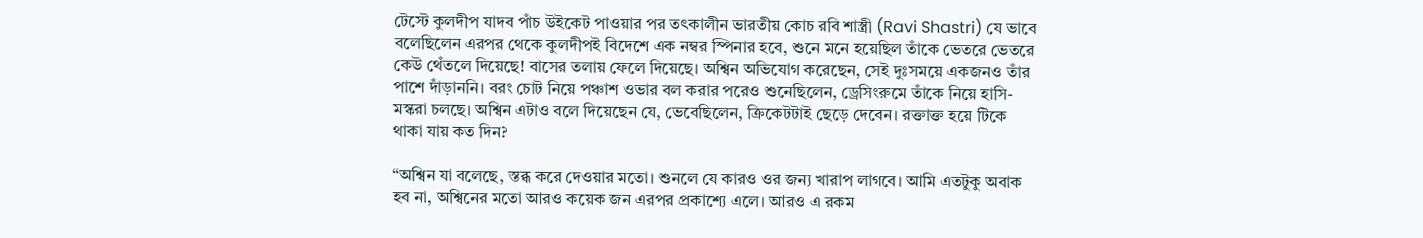টেস্টে কুলদীপ যাদব পাঁচ উইকেট পাওয়ার পর তৎকালীন ভারতীয় কোচ রবি শাস্ত্রী (Ravi Shastri) যে ভাবে বলেছিলেন এরপর থেকে কুলদীপই বিদেশে এক নম্বর স্পিনার হবে, শুনে মনে হয়েছিল তাঁকে ভেতরে ভেতরে কেউ থেঁতলে দিয়েছে! বাসের তলায় ফেলে দিয়েছে। অশ্বিন অভিযোগ করেছেন, সেই দুঃসময়ে একজনও তাঁর পাশে দাঁড়াননি। বরং চোট নিয়ে পঞ্চাশ ওভার বল করার পরেও শুনেছিলেন, ড্রেসিংরুমে তাঁকে নিয়ে হাসি-মস্করা চলছে। অশ্বিন এটাও বলে দিয়েছেন যে, ভেবেছিলেন, ক্রিকেটটাই ছেড়ে দেবেন। রক্তাক্ত হয়ে টিকে থাকা যায় কত দিন?

“অশ্বিন যা বলেছে, স্তব্ধ করে দেওয়ার মতো। শুনলে যে কারও ওর জন্য খারাপ লাগবে। আমি এতটুকু অবাক হব না, অশ্বিনের মতো আরও কয়েক জন এরপর প্রকাশ্যে এলে। আরও এ রকম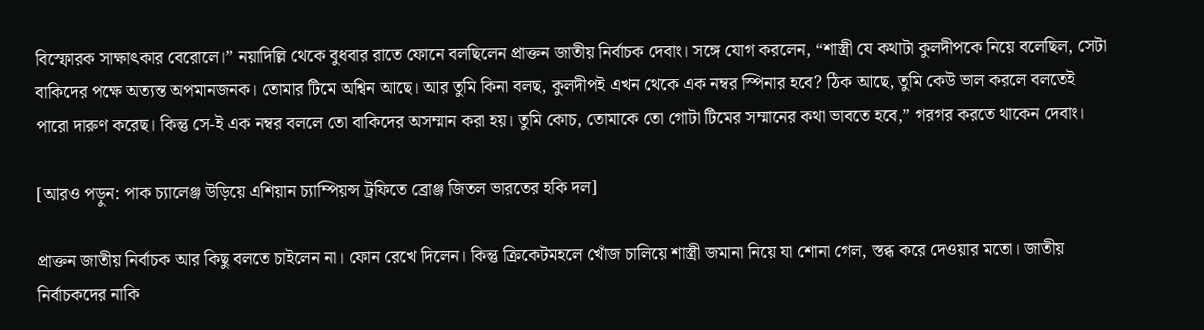বিস্ফোরক সাক্ষাৎকার বেরোলে।” নয়াদিল্লি থেকে বুধবার রাতে ফোনে বলছিলেন প্রাক্তন জাতীয় নির্বাচক দেবাং। সঙ্গে যোগ করলেন, “শাস্ত্রী যে কথাটা কুলদীপকে নিয়ে বলেছিল, সেটা বাকিদের পক্ষে অত্যন্ত অপমানজনক। তোমার টিমে অশ্বিন আছে। আর তুমি কিনা বলছ, কুলদীপই এখন থেকে এক নম্বর স্পিনার হবে? ঠিক আছে, তুমি কেউ ভাল করলে বলতেই পারো দারুণ করেছ। কিন্তু সে-ই এক নম্বর বললে তো বাকিদের অসম্মান করা হয়। তুমি কোচ, তোমাকে তো গোটা টিমের সম্মানের কথা ভাবতে হবে,” গরগর করতে থাকেন দেবাং।

[আরও পড়ুন: পাক চ্যালেঞ্জ উড়িয়ে এশিয়ান চ্যাম্পিয়ন্স ট্রফিতে ব্রোঞ্জ জিতল ভারতের হকি দল]

প্রাক্তন জাতীয় নির্বাচক আর কিছু বলতে চাইলেন না। ফোন রেখে দিলেন। কিন্তু ক্রিকেটমহলে খোঁজ চালিয়ে শাস্ত্রী জমানা নিয়ে যা শোনা গেল, স্তব্ধ করে দেওয়ার মতো। জাতীয় নির্বাচকদের নাকি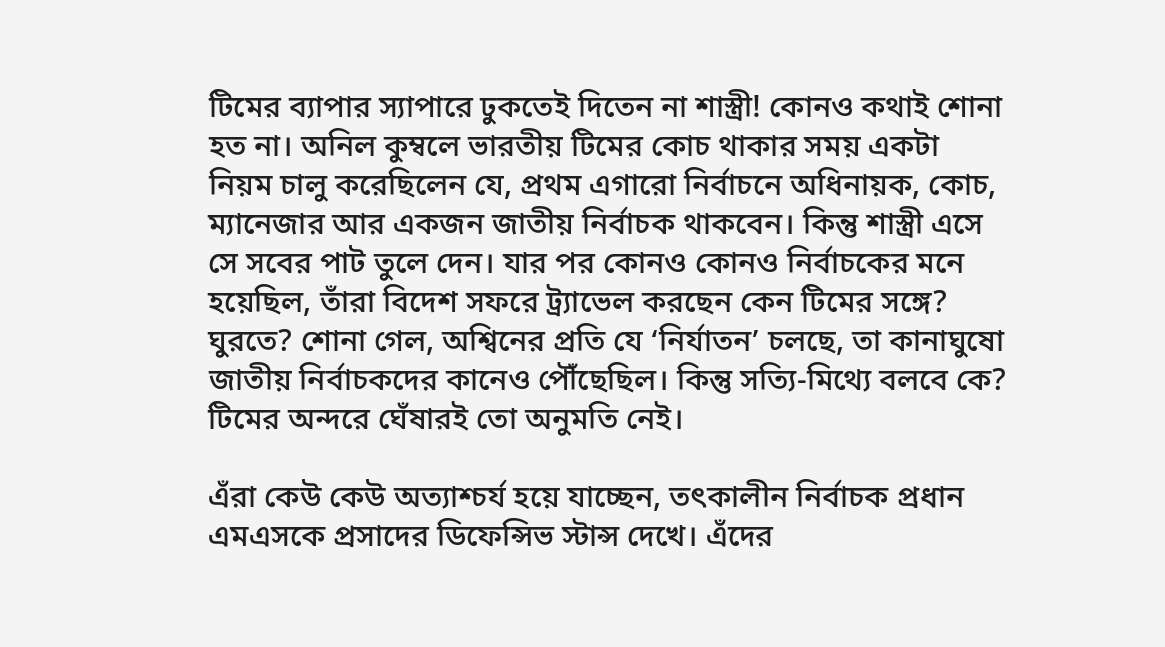টিমের ব্যাপার স্যাপারে ঢুকতেই দিতেন না শাস্ত্রী! কোনও কথাই শোনা হত না। অনিল কুম্বলে ভারতীয় টিমের কোচ থাকার সময় একটা নিয়ম চালু করেছিলেন যে, প্রথম এগারো নির্বাচনে অধিনায়ক, কোচ, ম্যানেজার আর একজন জাতীয় নির্বাচক থাকবেন। কিন্তু শাস্ত্রী এসে সে সবের পাট তুলে দেন। যার পর কোনও কোনও নির্বাচকের মনে হয়েছিল, তাঁরা বিদেশ সফরে ট্র্যাভেল করছেন কেন টিমের সঙ্গে? ঘুরতে? শোনা গেল, অশ্বিনের প্রতি যে ‘নির্যাতন’ চলছে, তা কানাঘুষো জাতীয় নির্বাচকদের কানেও পৌঁছেছিল। কিন্তু সত্যি-মিথ্যে বলবে কে? টিমের অন্দরে ঘেঁষারই তো অনুমতি নেই।

এঁরা কেউ কেউ অত্যাশ্চর্য হয়ে যাচ্ছেন, তৎকালীন নির্বাচক প্রধান এমএসকে প্রসাদের ডিফেন্সিভ স্টান্স দেখে। এঁদের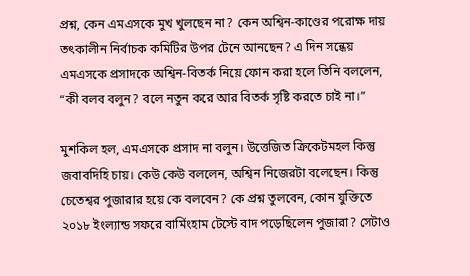প্রশ্ন, কেন এমএসকে মুখ খুলছেন না? কেন অশ্বিন-কাণ্ডের পরোক্ষ দায় তৎকালীন নির্বাচক কমিটির উপর টেনে আনছেন? এ দিন সন্ধেয় এমএসকে প্রসাদকে অশ্বিন-বিতর্ক নিয়ে ফোন করা হলে তিনি বললেন, “কী বলব বলুন? বলে নতুন করে আর বিতর্ক সৃষ্টি করতে চাই না।”

মুশকিল হল, এমএসকে প্রসাদ না বলুন। উত্তেজিত ক্রিকেটমহল কিন্তু জবাবদিহি চায়। কেউ কেউ বললেন, অশ্বিন নিজেরটা বলেছেন। কিন্তু চেতেশ্বর পুজারার হয়ে কে বলবেন? কে প্রশ্ন তুলবেন, কোন যুক্তিতে ২০১৮ ইংল্যান্ড সফরে বার্মিংহাম টেস্টে বাদ পড়েছিলেন পুজারা? সেটাও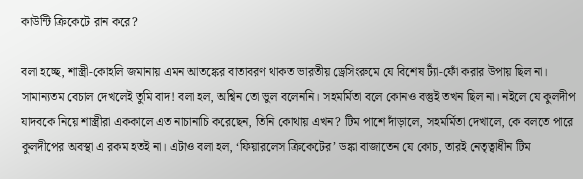কাউন্টি ক্রিকেটে রান করে?

বলা হচ্ছে, শাস্ত্রী-কোহলি জমানায় এমন আতঙ্কের বাতাবরণ থাকত ভারতীয় ড্রেসিংরুমে যে বিশেষ ট্যাঁ-ফোঁ করার উপায় ছিল না। সামান্যতম বেচাল দেখলেই তুমি বাদ! বলা হল, অশ্বিন তো ভুল বলেননি। সহমর্মিতা বলে কোনও বস্তুই তখন ছিল না। নইলে যে কুলদীপ যাদবকে নিয়ে শাস্ত্রীরা এককালে এত নাচানাচি করেছেন, তিনি কোথায় এখন? টিম পাশে দাঁড়ালে, সহমর্মিতা দেখালে, কে বলতে পারে কুলদীপের অবস্থা এ রকম হতই না। এটাও বলা হল, ‘ফিয়ারলেস ক্রিকেটের’ ডঙ্কা বাজাতেন যে কোচ, তারই নেতৃত্বাধীন টিম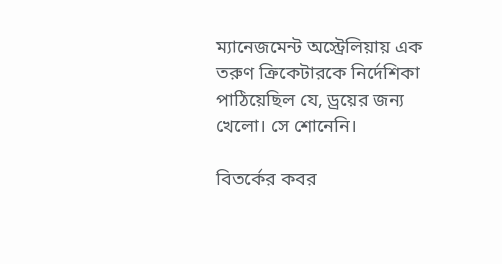ম্যানেজমেন্ট অস্ট্রেলিয়ায় এক তরুণ ক্রিকেটারকে নির্দেশিকা পাঠিয়েছিল যে, ড্রয়ের জন্য খেলো। সে শোনেনি।

বিতর্কের কবর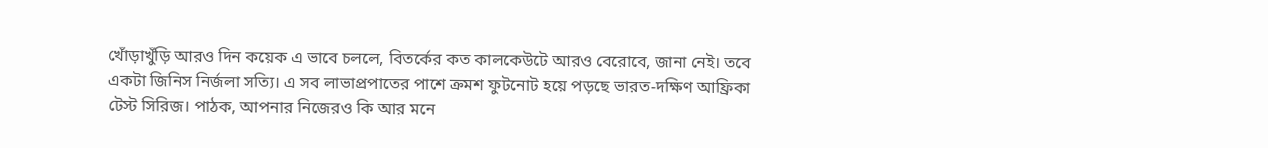খোঁড়াখুঁড়ি আরও দিন কয়েক এ ভাবে চললে, বিতর্কের কত কালকেউটে আরও বেরোবে, জানা নেই। তবে একটা জিনিস নির্জলা সত্যি। এ সব লাভাপ্রপাতের পাশে ক্রমশ ফুটনোট হয়ে পড়ছে ভারত-দক্ষিণ আফ্রিকা টেস্ট সিরিজ। পাঠক, আপনার নিজেরও কি আর মনে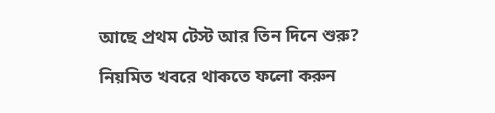আছে প্রথম টেস্ট আর তিন দিনে শুরু?

নিয়মিত খবরে থাকতে ফলো করুন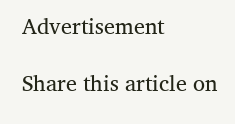Advertisement

Share this article on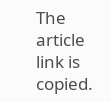The article link is copied.